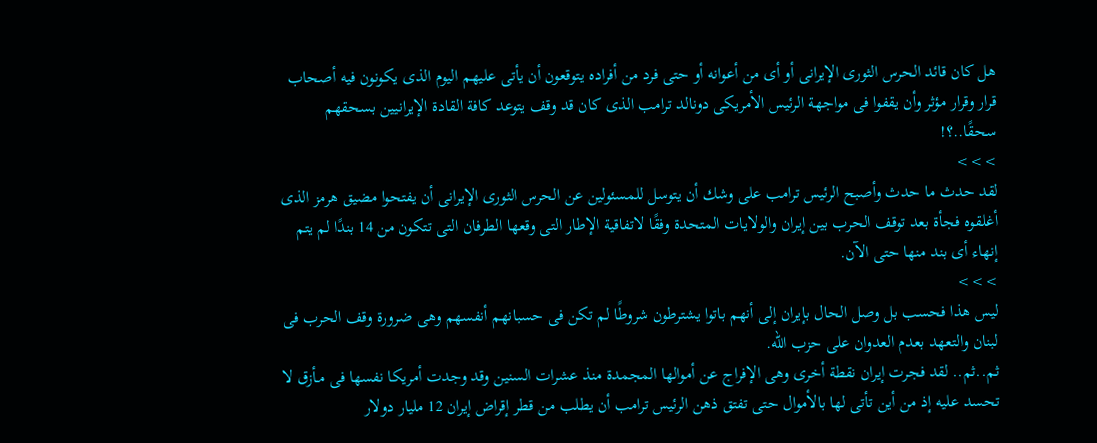هل كان قائد الحرس الثورى الإيرانى أو أى من أعوانه أو حتى فرد من أفراده يتوقعون أن يأتى عليهم اليوم الذى يكونون فيه أصحاب قرار وقرار مؤثر وأن يقفوا فى مواجهة الرئيس الأمريكى دونالد ترامب الذى كان قد وقف يتوعد كافة القادة الإيرانيين بسحقهم سحقًا..؟!
>>>
لقد حدث ما حدث وأصبح الرئيس ترامب على وشك أن يتوسل للمسئولين عن الحرس الثورى الإيرانى أن يفتحوا مضيق هرمز الذى أغلقوه فجأة بعد توقف الحرب بين إيران والولايات المتحدة وفقًا لاتفاقية الإطار التى وقعها الطرفان التى تتكون من 14 بندًا لم يتم إنهاء أى بند منها حتى الآن.
>>>
ليس هذا فحسب بل وصل الحال بإيران إلى أنهم باتوا يشترطون شروطًا لم تكن فى حسبانهم أنفسهم وهى ضرورة وقف الحرب فى لبنان والتعهد بعدم العدوان على حزب الله.
ثم..ثم.. لقد فجرت إيران نقطة أخرى وهى الإفراج عن أموالها المجمدة منذ عشرات السنين وقد وجدت أمريكا نفسها فى مـأزق لا تحسد عليه إذ من أين تأتى لها بالأموال حتى تفتق ذهن الرئيس ترامب أن يطلب من قطر إقراض إيران 12 مليار دولار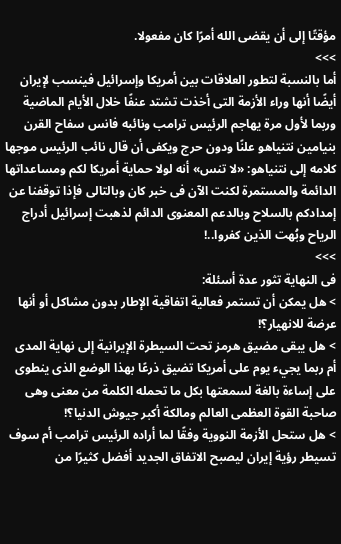مؤقتًا إلى أن يقضى الله أمرًا كان مفعولا.
>>>
أما بالنسبة لتطور العلاقات بين أمريكا وإسرائيل فينسب لإيران أيضًا أنها وراء الأزمة التى أخذت تشتد عنفًا خلال الأيام الماضية وربما لأول مرة يهاجم الرئيس ترامب ونائبه فانس سفاح القرن بنيامين نتنياهو علنًا ودون حرج ويكفى أن قال نائب الرئيس موجها كلامه إلى نتنياهو: «لا تنس» أنه لولا حماية أمريكا لكم ومساعداتها الدائمة والمستمرة لكنت الآن فى خبر كان وبالتالى فإذا توقفنا عن إمدادكم بالسلاح وبالدعم المعنوى الدائم لذهبت إسرائيل أدراج الرياح وبُهت الذين كفروا..!
>>>
فى النهاية تثور عدة أسئلة:
> هل يمكن أن تستمر فعالية اتفاقية الإطار بدون مشاكل أو أنها عرضة للانهيار؟!
> هل يبقى مضيق هرمز تحت السيطرة الإيرانية إلى نهاية المدى أم ربما يجيء يوم على أمريكا تضيق ذرعًا بهذا الوضع الذى ينطوى على إساءة بالغة لسمعتها بكل ما تحمله الكلمة من معنى وهى صاحبة القوة العظمى العالم ومالكة أكبر جيوش الدنيا؟!
> هل ستحل الأزمة النووية وفقًا لما أراده الرئيس ترامب أم سوف تسيطر رؤية إيران ليصبح الاتفاق الجديد أفضل كثيرًا من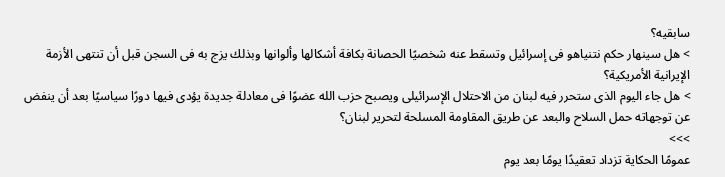سابقيه؟
> هل سينهار حكم نتنياهو فى إسرائيل وتسقط عنه شخصيًا الحصانة بكافة أشكالها وألوانها وبذلك يزج به فى السجن قبل أن تنتهى الأزمة الإيرانية الأمريكية؟
> هل جاء اليوم الذى ستحرر فيه لبنان من الاحتلال الإسرائيلى ويصبح حزب الله عضوًا فى معادلة جديدة يؤدى فيها دورًا سياسيًا بعد أن ينفض عن توجهاته حمل السلاح والبعد عن طريق المقاومة المسلحة لتحرير لبنان؟
>>>
عمومًا الحكاية تزداد تعقيدًا يومًا بعد يوم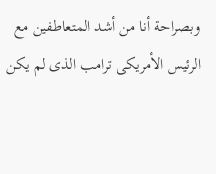وبصراحة أنا من أشد المتعاطفين مع الرئيس الأمريكى ترامب الذى لم يكن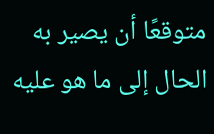متوقعًا أن يصير به الحال إلى ما هو عليه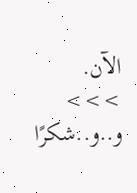الآن.
>>>
و..و..شكرًا